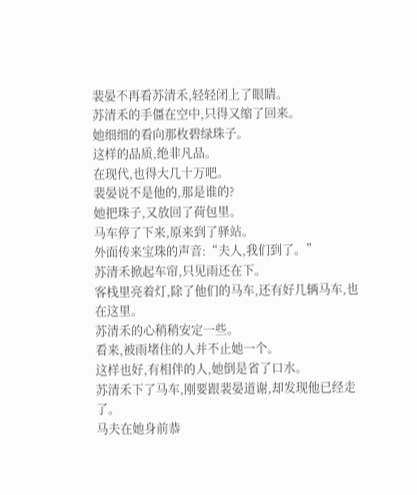裴晏不再看苏清禾,轻轻闭上了眼睛。
苏清禾的手僵在空中,只得又缩了回来。
她细细的看向那枚碧绿珠子。
这样的品质,绝非凡品。
在现代,也得大几十万吧。
裴晏说不是他的,那是谁的?
她把珠子,又放回了荷包里。
马车停了下来,原来到了驿站。
外面传来宝珠的声音:“夫人,我们到了。”
苏清禾掀起车帘,只见雨还在下。
客栈里亮着灯,除了他们的马车,还有好几辆马车,也在这里。
苏清禾的心稍稍安定一些。
看来,被雨堵住的人并不止她一个。
这样也好,有相伴的人,她倒是省了口水。
苏清禾下了马车,刚要跟裴晏道谢,却发现他已经走了。
马夫在她身前恭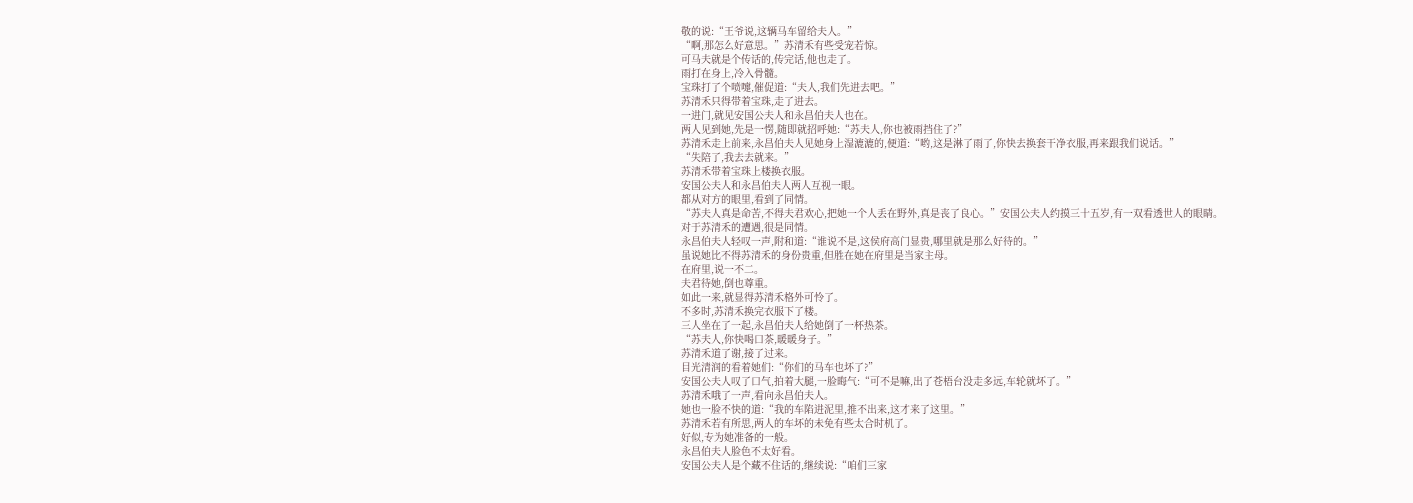敬的说:“王爷说,这辆马车留给夫人。”
“啊,那怎么好意思。”苏清禾有些受宠若惊。
可马夫就是个传话的,传完话,他也走了。
雨打在身上,冷入骨髓。
宝珠打了个喷嚏,催促道:“夫人,我们先进去吧。”
苏清禾只得带着宝珠,走了进去。
一进门,就见安国公夫人和永昌伯夫人也在。
两人见到她,先是一愣,随即就招呼她:“苏夫人,你也被雨挡住了?”
苏清禾走上前来,永昌伯夫人见她身上湿漉漉的,便道:“哟,这是淋了雨了,你快去换套干净衣服,再来跟我们说话。”
“失陪了,我去去就来。”
苏清禾带着宝珠上楼换衣服。
安国公夫人和永昌伯夫人两人互视一眼。
都从对方的眼里,看到了同情。
“苏夫人真是命苦,不得夫君欢心,把她一个人丢在野外,真是丧了良心。”安国公夫人约摸三十五岁,有一双看透世人的眼睛。
对于苏清禾的遭遇,很是同情。
永昌伯夫人轻叹一声,附和道:“谁说不是,这侯府高门显贵,哪里就是那么好待的。”
虽说她比不得苏清禾的身份贵重,但胜在她在府里是当家主母。
在府里,说一不二。
夫君待她,倒也尊重。
如此一来,就显得苏清禾格外可怜了。
不多时,苏清禾换完衣服下了楼。
三人坐在了一起,永昌伯夫人给她倒了一杯热茶。
“苏夫人,你快喝口茶,暖暖身子。”
苏清禾道了谢,接了过来。
目光清润的看着她们:“你们的马车也坏了?”
安国公夫人叹了口气,拍着大腿,一脸晦气:“可不是嘛,出了苍梧台没走多远,车轮就坏了。”
苏清禾哦了一声,看向永昌伯夫人。
她也一脸不快的道:“我的车陷进泥里,推不出来,这才来了这里。”
苏清禾若有所思,两人的车坏的未免有些太合时机了。
好似,专为她准备的一般。
永昌伯夫人脸色不太好看。
安国公夫人是个藏不住话的,继续说:“咱们三家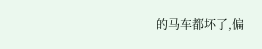的马车都坏了,偏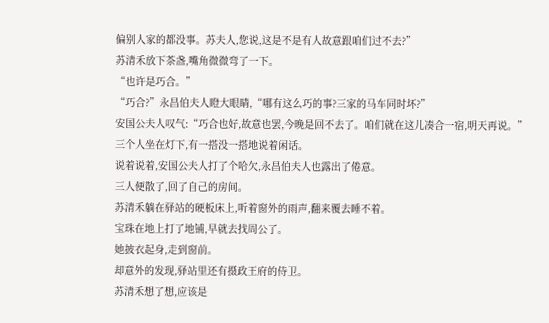偏别人家的都没事。苏夫人,您说,这是不是有人故意跟咱们过不去?”
苏清禾放下茶盏,嘴角微微弯了一下。
“也许是巧合。”
“巧合?”永昌伯夫人瞪大眼睛,“哪有这么巧的事?三家的马车同时坏?”
安国公夫人叹气:“巧合也好,故意也罢,今晚是回不去了。咱们就在这儿凑合一宿,明天再说。”
三个人坐在灯下,有一搭没一搭地说着闲话。
说着说着,安国公夫人打了个哈欠,永昌伯夫人也露出了倦意。
三人便散了,回了自己的房间。
苏清禾躺在驿站的硬板床上,听着窗外的雨声,翻来覆去睡不着。
宝珠在地上打了地铺,早就去找周公了。
她披衣起身,走到窗前。
却意外的发现,驿站里还有摄政王府的侍卫。
苏清禾想了想,应该是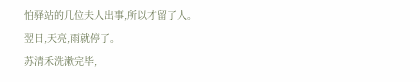怕驿站的几位夫人出事,所以才留了人。
翌日,天亮,雨就停了。
苏清禾洗漱完毕,